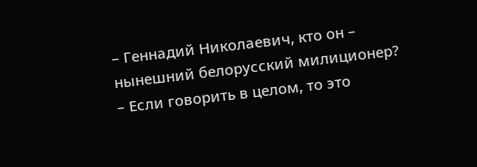– Геннадий Николаевич, кто он – нынешний белорусский милиционер?
– Если говорить в целом, то это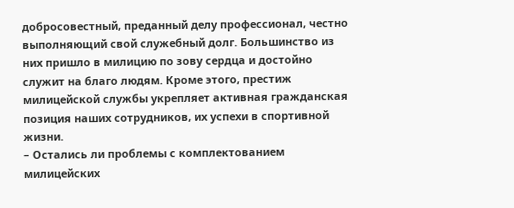добросовестный, преданный делу профессионал, честно выполняющий свой служебный долг. Большинство из них пришло в милицию по зову сердца и достойно служит на благо людям. Кроме этого, престиж милицейской службы укрепляет активная гражданская позиция наших сотрудников, их успехи в спортивной жизни.
– Остались ли проблемы с комплектованием милицейских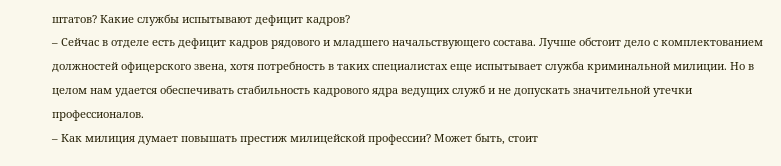штатов? Какие службы испытывают дефицит кадров?
– Сейчас в отделе есть дефицит кадров рядового и младшего начальствующего состава. Лучше обстоит дело с комплектованием должностей офицерского звена, хотя потребность в таких специалистах еще испытывает служба криминальной милиции. Но в целом нам удается обеспечивать стабильность кадрового ядра ведущих служб и не допускать значительной утечки профессионалов.
– Как милиция думает повышать престиж милицейской профессии? Может быть, стоит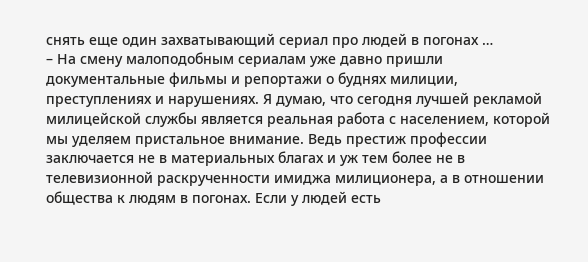снять еще один захватывающий сериал про людей в погонах …
– На смену малоподобным сериалам уже давно пришли документальные фильмы и репортажи о буднях милиции, преступлениях и нарушениях. Я думаю, что сегодня лучшей рекламой милицейской службы является реальная работа с населением, которой мы уделяем пристальное внимание. Ведь престиж профессии заключается не в материальных благах и уж тем более не в телевизионной раскрученности имиджа милиционера, а в отношении общества к людям в погонах. Если у людей есть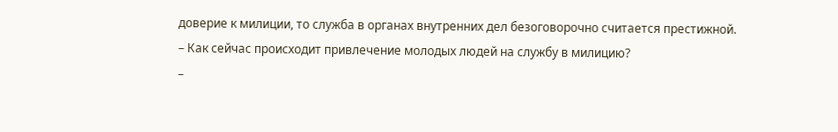доверие к милиции, то служба в органах внутренних дел безоговорочно считается престижной.
– Как сейчас происходит привлечение молодых людей на службу в милицию?
–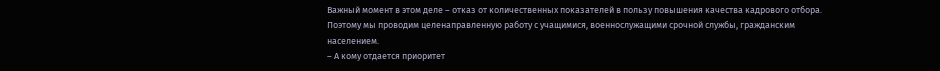Важный момент в этом деле – отказ от количественных показателей в пользу повышения качества кадрового отбора. Поэтому мы проводим целенаправленную работу с учащимися, военнослужащими срочной службы, гражданским населением.
– А кому отдается приоритет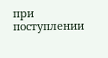при поступлении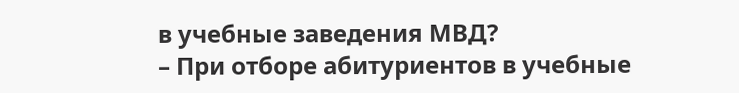в учебные заведения МВД?
– При отборе абитуриентов в учебные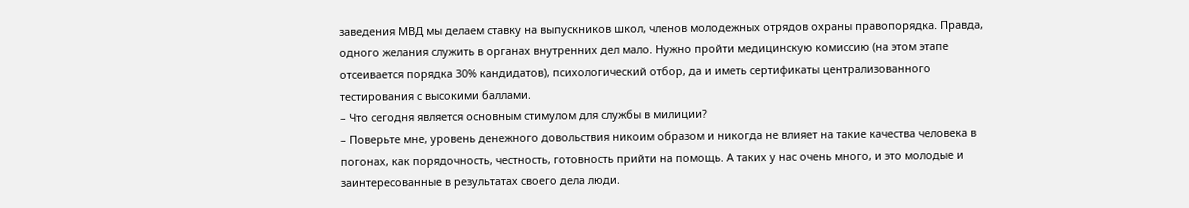заведения МВД мы делаем ставку на выпускников школ, членов молодежных отрядов охраны правопорядка. Правда, одного желания служить в органах внутренних дел мало. Нужно пройти медицинскую комиссию (на этом этапе отсеивается порядка 30% кандидатов), психологический отбор, да и иметь сертификаты централизованного тестирования с высокими баллами.
– Что сегодня является основным стимулом для службы в милиции?
– Поверьте мне, уровень денежного довольствия никоим образом и никогда не влияет на такие качества человека в погонах, как порядочность, честность, готовность прийти на помощь. А таких у нас очень много, и это молодые и заинтересованные в результатах своего дела люди.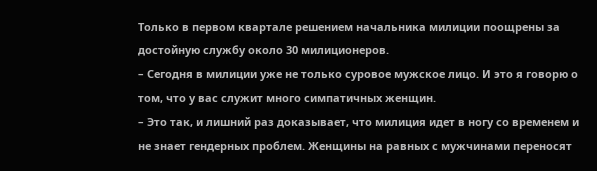Только в первом квартале решением начальника милиции поощрены за достойную службу около 30 милиционеров.
– Сегодня в милиции уже не только суровое мужское лицо. И это я говорю о том, что у вас служит много симпатичных женщин.
– Это так, и лишний раз доказывает, что милиция идет в ногу со временем и не знает гендерных проблем. Женщины на равных с мужчинами переносят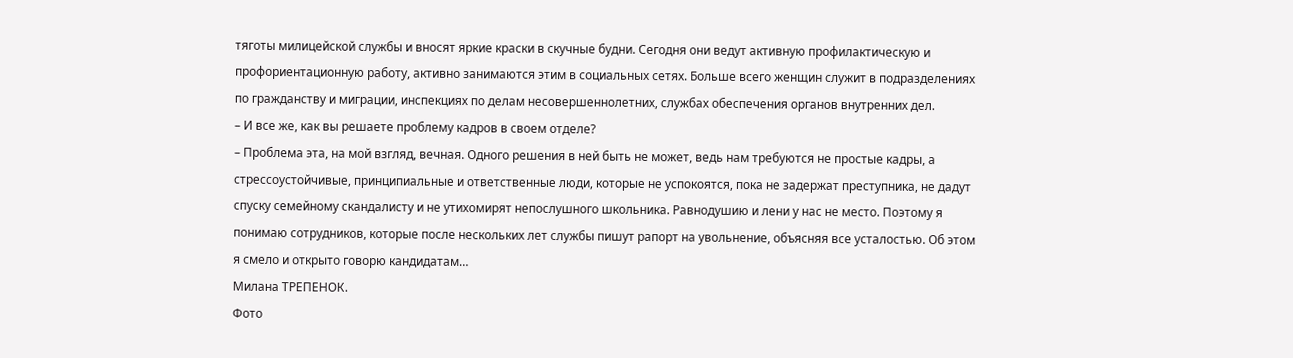тяготы милицейской службы и вносят яркие краски в скучные будни. Сегодня они ведут активную профилактическую и профориентационную работу, активно занимаются этим в социальных сетях. Больше всего женщин служит в подразделениях по гражданству и миграции, инспекциях по делам несовершеннолетних, службах обеспечения органов внутренних дел.
– И все же, как вы решаете проблему кадров в своем отделе?
– Проблема эта, на мой взгляд, вечная. Одного решения в ней быть не может, ведь нам требуются не простые кадры, а стрессоустойчивые, принципиальные и ответственные люди, которые не успокоятся, пока не задержат преступника, не дадут спуску семейному скандалисту и не утихомирят непослушного школьника. Равнодушию и лени у нас не место. Поэтому я понимаю сотрудников, которые после нескольких лет службы пишут рапорт на увольнение, объясняя все усталостью. Об этом я смело и открыто говорю кандидатам…
Милана ТРЕПЕНОК.
Фото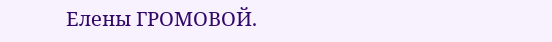Елены ГРОМОВОЙ.